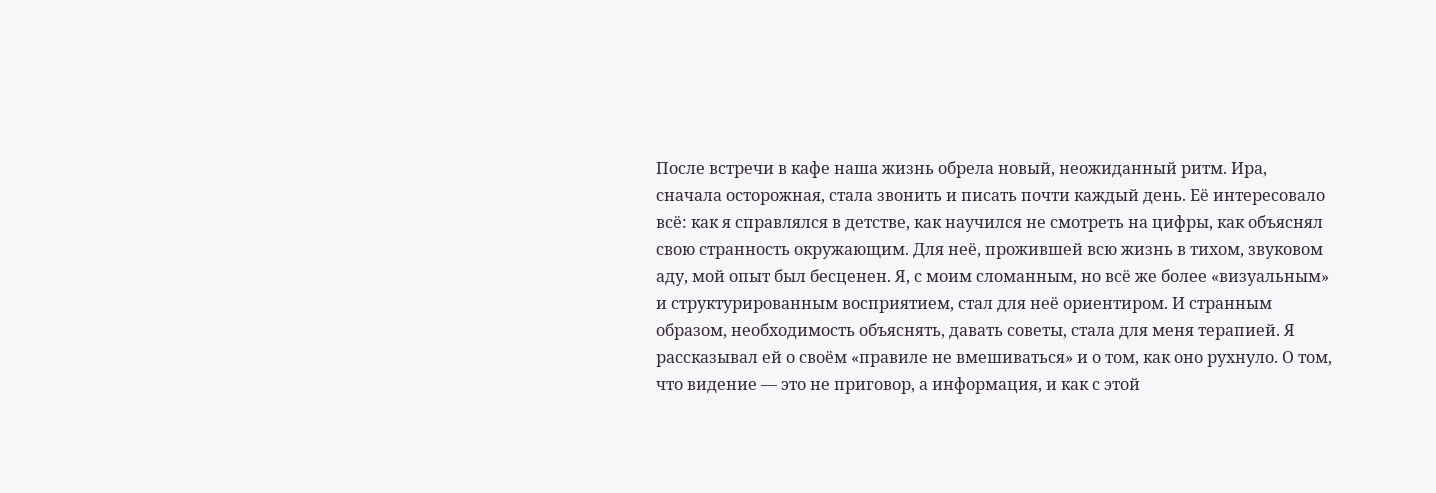После встречи в кафе наша жизнь обрела новый, неожиданный ритм. Ира, сначала осторожная, стала звонить и писать почти каждый день. Её интересовало всё: как я справлялся в детстве, как научился не смотреть на цифры, как объяснял свою странность окружающим. Для неё, прожившей всю жизнь в тихом, звуковом аду, мой опыт был бесценен. Я, с моим сломанным, но всё же более «визуальным» и структурированным восприятием, стал для неё ориентиром. И странным образом, необходимость объяснять, давать советы, стала для меня терапией. Я рассказывал ей о своём «правиле не вмешиваться» и о том, как оно рухнуло. О том, что видение — это не приговор, а информация, и как с этой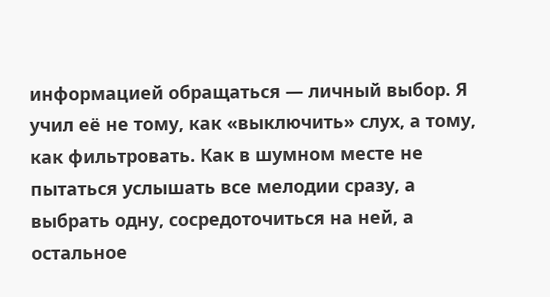информацией обращаться — личный выбор. Я учил её не тому, как «выключить» слух, а тому, как фильтровать. Как в шумном месте не пытаться услышать все мелодии сразу, а выбрать одну, сосредоточиться на ней, а остальное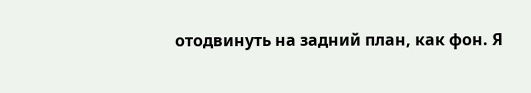отодвинуть на задний план, как фон. Я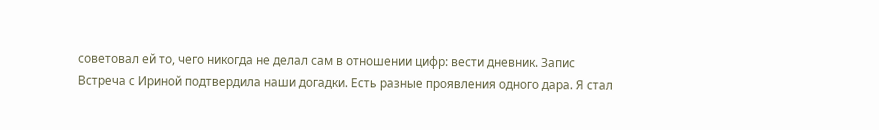советовал ей то, чего никогда не делал сам в отношении цифр: вести дневник. Запис
Встреча с Ириной подтвердила наши догадки. Есть разные проявления одного дара. Я стал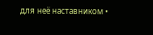для неё наставником •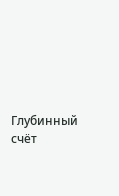Глубинный счёт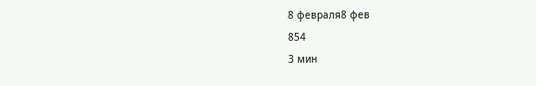8 февраля8 фев
854
3 мин